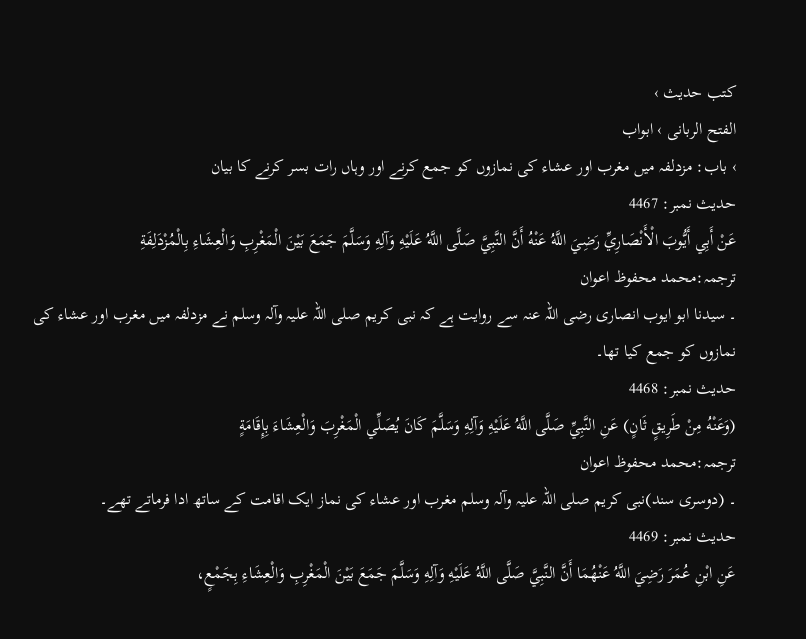کتب حدیث ›
الفتح الربانی › ابواب
› باب: مزدلفہ میں مغرب اور عشاء کی نمازوں کو جمع کرنے اور وہاں رات بسر کرنے کا بیان
حدیث نمبر: 4467
عَنْ أَبِي أَيُّوبَ الْأَنْصَارِيِّ رَضِيَ اللَّهُ عَنْهُ أَنَّ النَّبِيَّ صَلَّى اللَّهُ عَلَيْهِ وَآلِهِ وَسَلَّمَ جَمَعَ بَيْنَ الْمَغْرِبِ وَالْعِشَاءِ بِالْمُزْدَلِفَةِ
ترجمہ:محمد محفوظ اعوان
۔ سیدنا ابو ایوب انصاری رضی اللہ عنہ سے روایت ہے کہ نبی کریم صلی اللہ علیہ وآلہ وسلم نے مزدلفہ میں مغرب اور عشاء کی نمازوں کو جمع کیا تھا۔
حدیث نمبر: 4468
(وَعَنْهُ مِنْ طَرِيقٍ ثَانٍ) عَنِ النَّبِيِّ صَلَّى اللَّهُ عَلَيْهِ وَآلِهِ وَسَلَّمَ كَانَ يُصَلِّي الْمَغْرِبَ وَالْعِشَاءَ بِإِقَامَةٍ
ترجمہ:محمد محفوظ اعوان
۔ (دوسری سند)نبی کریم صلی اللہ علیہ وآلہ وسلم مغرب اور عشاء کی نماز ایک اقامت کے ساتھ ادا فرماتے تھے۔
حدیث نمبر: 4469
عَنِ ابْنِ عُمَرَ رَضِيَ اللَّهُ عَنْهُمَا أَنَّ النَّبِيَّ صَلَّى اللَّهُ عَلَيْهِ وَآلِهِ وَسَلَّمَ جَمَعَ بَيْنَ الْمَغْرِبِ وَالْعِشَاءِ بِجَمْعٍ،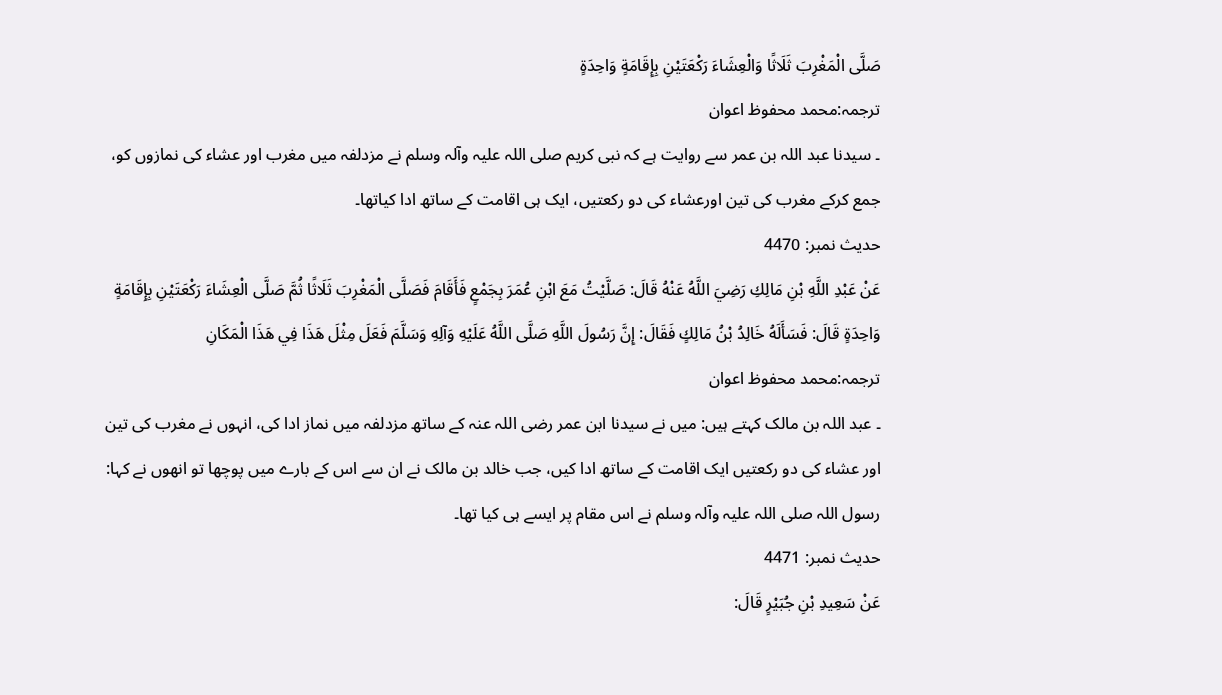صَلَّى الْمَغْرِبَ ثَلَاثًا وَالْعِشَاءَ رَكْعَتَيْنِ بِإِقَامَةٍ وَاحِدَةٍ
ترجمہ:محمد محفوظ اعوان
۔ سیدنا عبد اللہ بن عمر سے روایت ہے کہ نبی کریم صلی اللہ علیہ وآلہ وسلم نے مزدلفہ میں مغرب اور عشاء کی نمازوں کو، جمع کرکے مغرب کی تین اورعشاء کی دو رکعتیں، ایک ہی اقامت کے ساتھ ادا کیاتھا۔
حدیث نمبر: 4470
عَنْ عَبْدِ اللَّهِ بْنِ مَالِكِ رَضِيَ اللَّهُ عَنْهُ قَالَ: صَلَّيْتُ مَعَ ابْنِ عُمَرَ بِجَمْعٍ فَأَقَامَ فَصَلَّى الْمَغْرِبَ ثَلَاثًا ثُمَّ صَلَّى الْعِشَاءَ رَكْعَتَيْنِ بِإِقَامَةٍ وَاحِدَةٍ قَالَ: فَسَأَلَهُ خَالِدُ بْنُ مَالِكٍ فَقَالَ: إِنَّ رَسُولَ اللَّهِ صَلَّى اللَّهُ عَلَيْهِ وَآلِهِ وَسَلَّمَ فَعَلَ مِثْلَ هَذَا فِي هَذَا الْمَكَانِ
ترجمہ:محمد محفوظ اعوان
۔ عبد اللہ بن مالک کہتے ہیں: میں نے سیدنا ابن عمر رضی اللہ عنہ کے ساتھ مزدلفہ میں نماز ادا کی، انہوں نے مغرب کی تین اور عشاء کی دو رکعتیں ایک اقامت کے ساتھ ادا کیں، جب خالد بن مالک نے ان سے اس کے بارے میں پوچھا تو انھوں نے کہا: رسول اللہ صلی اللہ علیہ وآلہ وسلم نے اس مقام پر ایسے ہی کیا تھا۔
حدیث نمبر: 4471
عَنْ سَعِيدِ بْنِ جُبَيْرٍ قَالَ: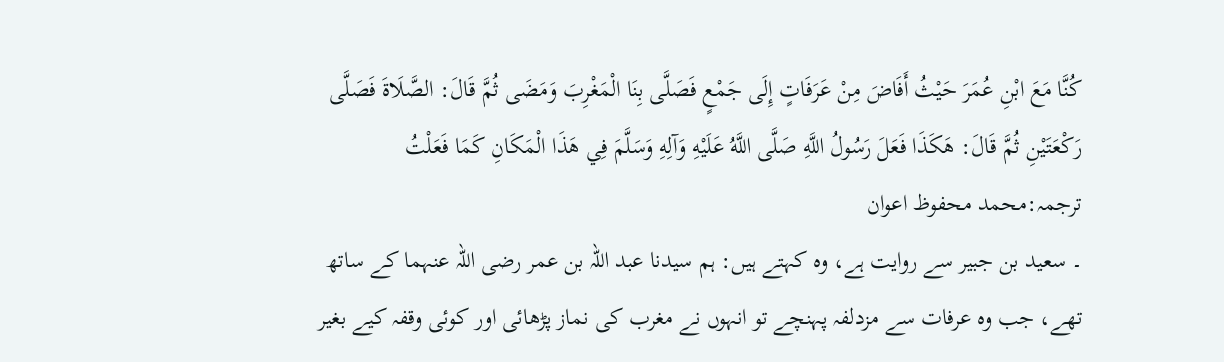كُنَّا مَعَ ابْنِ عُمَرَ حَيْثُ أَفَاضَ مِنْ عَرَفَاتٍ إِلَى جَمْعٍ فَصَلَّى بِنَا الْمَغْرِبَ وَمَضَى ثُمَّ قَالَ: الصَّلَاةَ فَصَلَّى رَكْعَتَيْنِ ثُمَّ قَالَ: هَكَذَا فَعَلَ رَسُولُ اللَّهِ صَلَّى اللَّهُ عَلَيْهِ وَآلِهِ وَسَلَّمَ فِي هَذَا الْمَكَانِ كَمَا فَعَلْتُ
ترجمہ:محمد محفوظ اعوان
۔ سعید بن جبیر سے روایت ہے، وہ کہتے ہیں: ہم سیدنا عبد اللہ بن عمر رضی اللہ عنہما کے ساتھ تھے، جب وہ عرفات سے مزدلفہ پہنچے تو انہوں نے مغرب کی نماز پڑھائی اور کوئی وقفہ کیے بغیر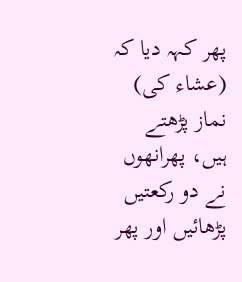پھر کہہ دیا کہ (عشاء کی) نماز پڑھتے ہیں، پھرانھوں نے دو رکعتیں پڑھائیں اور پھر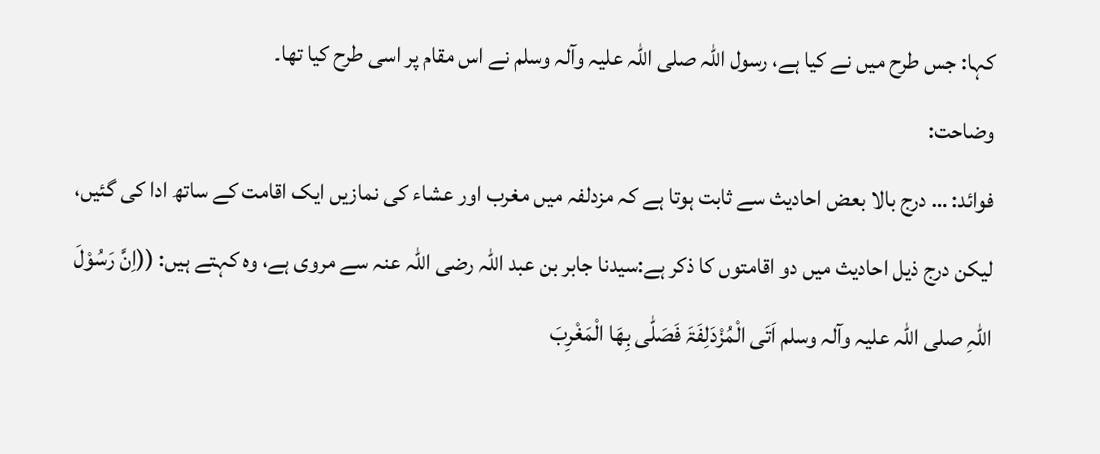کہا: جس طرح میں نے کیا ہے، رسول اللہ صلی اللہ علیہ وآلہ وسلم نے اس مقام پر اسی طرح کیا تھا۔
وضاحت:
فوائد: … درج بالا بعض احادیث سے ثابت ہوتا ہے کہ مزدلفہ میں مغرب اور عشاء کی نمازیں ایک اقامت کے ساتھ ادا کی گئیں، لیکن درج ذیل احادیث میں دو اقامتوں کا ذکر ہے:سیدنا جابر بن عبد اللہ رضی اللہ عنہ سے مروی ہے، وہ کہتے ہیں: ((اِنَّ رَسُوْلَ اللّٰہِ صلی اللہ علیہ وآلہ وسلم اَتَی الْمُزْدَلِفَۃَ فَصَلّٰی بِھَا الْمَغْرِبَ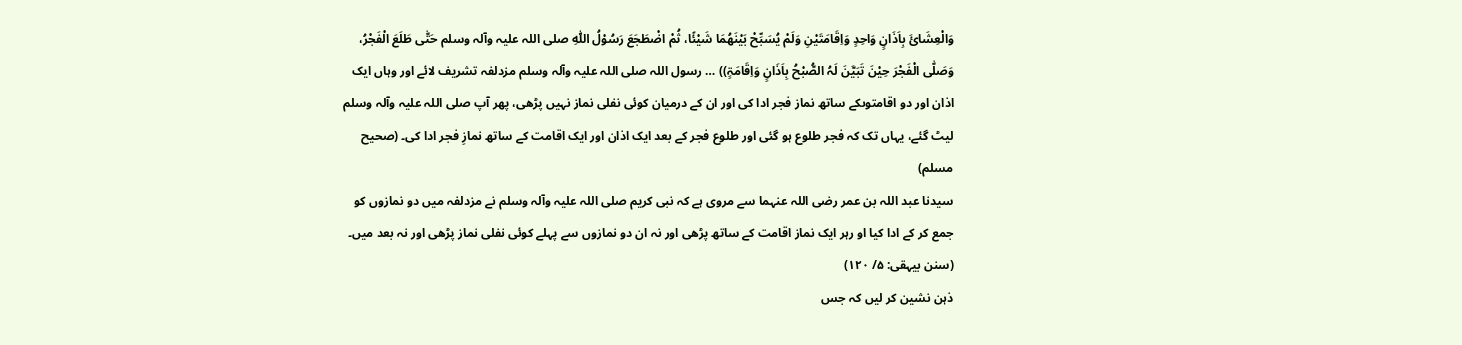وَالْعِشَائَ بِاَذَانٍ وَاحِدٍ وَاِقَامَتَیْنِ وَلَمْ یُسَبِّحْ بَیْنَھُمَا شَیْئًا، ثُمْ اضْطَجَعَ رَسُوْلُ اللّٰہِ صلی اللہ علیہ وآلہ وسلم حَتّٰی طَلَعَ الْفَجْرُ، وَصَلّٰی الْفَجْرَ حِیْنَ تَبَیَّنَ لَہُ الصُّبْحُ بِاَذَانٍ وَاِقَامَۃٍ)) … رسول اللہ صلی اللہ علیہ وآلہ وسلم مزدلفہ تشریف لائے اور وہاں ایک اذان اور دو اقامتوںکے ساتھ نماز فجر ادا کی اور ان کے درمیان کوئی نفلی نماز نہیں پڑھی، پھر آپ صلی اللہ علیہ وآلہ وسلم لیٹ گئے، یہاں تک کہ فجر طلوع ہو گئی اور طلوع فجر کے بعد ایک اذان اور ایک اقامت کے ساتھ نمازِ فجر ادا کی۔ (صحیح مسلم)
سیدنا عبد اللہ بن عمر رضی اللہ عنہما سے مروی ہے کہ نبی کریم صلی اللہ علیہ وآلہ وسلم نے مزدلفہ میں دو نمازوں کو جمع کر کے ادا کیا او رہر ایک نماز اقامت کے ساتھ پڑھی اور نہ ان دو نمازوں سے پہلے کوئی نفلی نماز پڑھی اور نہ بعد میں۔ (سنن بیہقی: ۵/ ۱۲۰)
ذہن نشین کر لیں کہ جس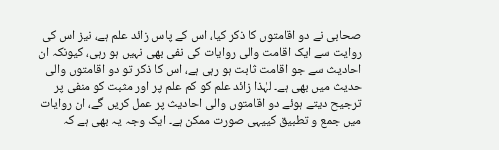صحابی نے دو اقامتوں کا ذکر کیا، اس کے پاس زائد علم ہے، نیز اس کی روایت سے ایک اقامت والی روایات کی نفی بھی نہیں ہو رہی، کیونکہ ان احادیث سے جو اقامت ثابت ہو رہی ہے، اس کا ذکر تو دو اقامتوں والی حدیث میں بھی ہے۔ لہٰذا زائد علم کو کم علم پر اور مثبت کو منفی پر ترجیح دیتے ہوئے دو اقامتوں والی احادیث پر عمل کریں گے، ان روایات میں جمع و تطبیق کییہی صورت ممکن ہے۔ ایک وجہ یہ بھی ہے کہ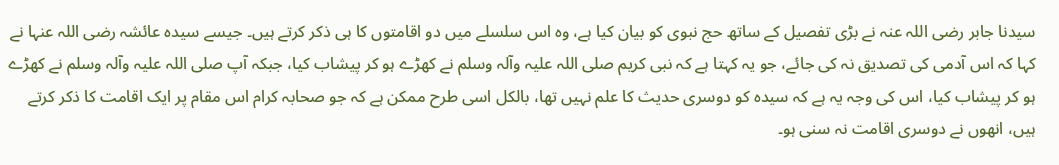سیدنا جابر رضی اللہ عنہ نے بڑی تفصیل کے ساتھ حج نبوی کو بیان کیا ہے، وہ اس سلسلے میں دو اقامتوں کا ہی ذکر کرتے ہیں۔ جیسے سیدہ عائشہ رضی اللہ عنہا نے کہا کہ اس آدمی کی تصدیق نہ کی جائے، جو یہ کہتا ہے کہ نبی کریم صلی اللہ علیہ وآلہ وسلم نے کھڑے ہو کر پیشاب کیا، جبکہ آپ صلی اللہ علیہ وآلہ وسلم نے کھڑے ہو کر پیشاب کیا، اس کی وجہ یہ ہے کہ سیدہ کو دوسری حدیث کا علم نہیں تھا، بالکل اسی طرح ممکن ہے کہ جو صحابہ کرام اس مقام پر ایک اقامت کا ذکر کرتے ہیں، انھوں نے دوسری اقامت نہ سنی ہو۔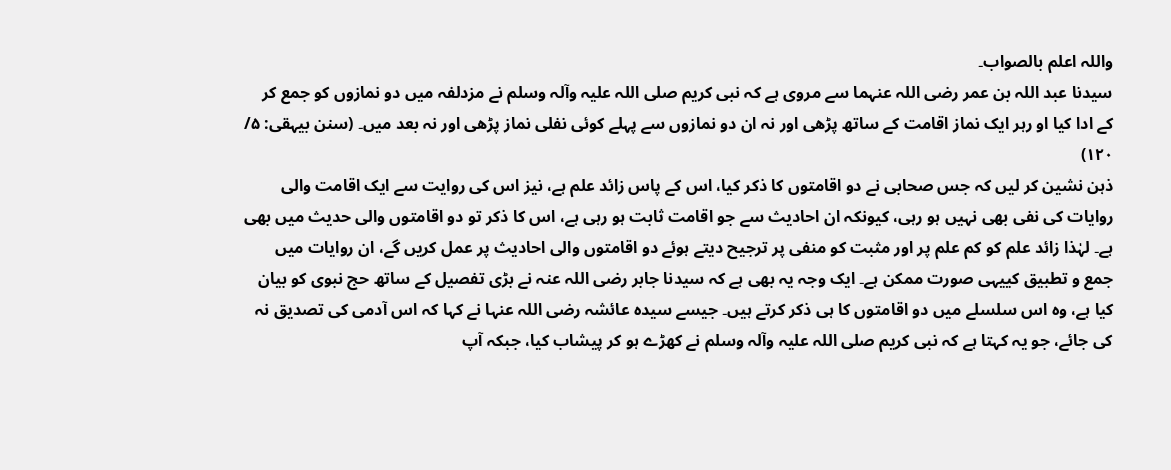واللہ اعلم بالصواب۔
سیدنا عبد اللہ بن عمر رضی اللہ عنہما سے مروی ہے کہ نبی کریم صلی اللہ علیہ وآلہ وسلم نے مزدلفہ میں دو نمازوں کو جمع کر کے ادا کیا او رہر ایک نماز اقامت کے ساتھ پڑھی اور نہ ان دو نمازوں سے پہلے کوئی نفلی نماز پڑھی اور نہ بعد میں۔ (سنن بیہقی: ۵/ ۱۲۰)
ذہن نشین کر لیں کہ جس صحابی نے دو اقامتوں کا ذکر کیا، اس کے پاس زائد علم ہے، نیز اس کی روایت سے ایک اقامت والی روایات کی نفی بھی نہیں ہو رہی، کیونکہ ان احادیث سے جو اقامت ثابت ہو رہی ہے، اس کا ذکر تو دو اقامتوں والی حدیث میں بھی ہے۔ لہٰذا زائد علم کو کم علم پر اور مثبت کو منفی پر ترجیح دیتے ہوئے دو اقامتوں والی احادیث پر عمل کریں گے، ان روایات میں جمع و تطبیق کییہی صورت ممکن ہے۔ ایک وجہ یہ بھی ہے کہ سیدنا جابر رضی اللہ عنہ نے بڑی تفصیل کے ساتھ حج نبوی کو بیان کیا ہے، وہ اس سلسلے میں دو اقامتوں کا ہی ذکر کرتے ہیں۔ جیسے سیدہ عائشہ رضی اللہ عنہا نے کہا کہ اس آدمی کی تصدیق نہ کی جائے، جو یہ کہتا ہے کہ نبی کریم صلی اللہ علیہ وآلہ وسلم نے کھڑے ہو کر پیشاب کیا، جبکہ آپ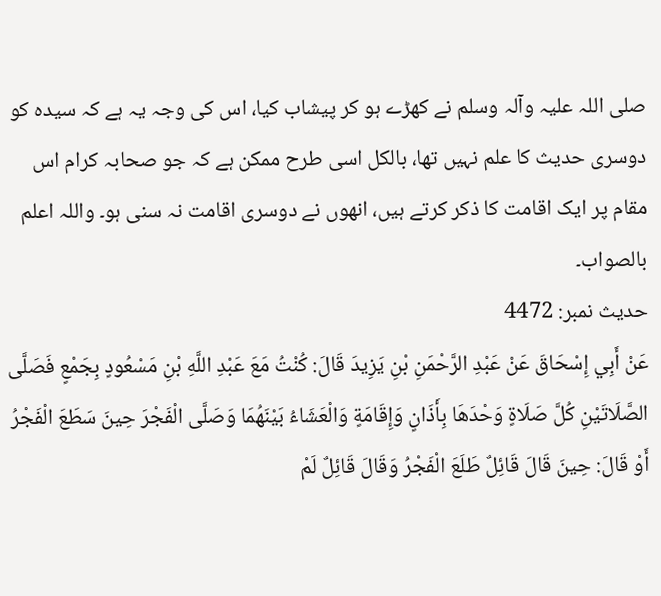صلی اللہ علیہ وآلہ وسلم نے کھڑے ہو کر پیشاب کیا، اس کی وجہ یہ ہے کہ سیدہ کو دوسری حدیث کا علم نہیں تھا، بالکل اسی طرح ممکن ہے کہ جو صحابہ کرام اس مقام پر ایک اقامت کا ذکر کرتے ہیں، انھوں نے دوسری اقامت نہ سنی ہو۔ واللہ اعلم بالصواب۔
حدیث نمبر: 4472
عَنْ أَبِي إِسْحَاقَ عَنْ عَبْدِ الرَّحْمَنِ بْنِ يَزِيدَ قَالَ: كُنْتُ مَعَ عَبْدِ اللَّهِ بْنِ مَسْعُودٍ بِجَمْعٍ فَصَلَّى الصَّلَاتَيْنِ كُلَّ صَلَاةٍ وَحْدَهَا بِأَذَانٍ وَإِقَامَةٍ وَالْعَشَاءُ بَيْنَهُمَا وَصَلَّى الْفَجْرَ حِينَ سَطَعَ الْفَجْرُ أَوْ قَالَ: حِينَ قَالَ قَائِلٌ طَلَعَ الْفَجْرُ وَقَالَ قَائِلٌ لَمْ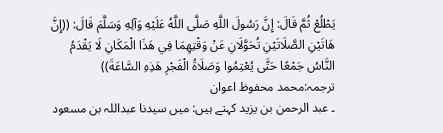يَطْلُعْ ثُمَّ قَالَ: إِنَّ رَسُولَ اللَّهِ صَلَّى اللَّهُ عَلَيْهِ وَآلِهِ وَسَلَّمَ قَالَ: ((إِنَّ هَاتَيْنِ الصَّلَاتَيْنِ تُحَوَّلَانِ عَنْ وَقْتِهِمَا فِي هَذَا الْمَكَانِ لَا يَقْدَمُ النَّاسُ جَمْعًا حَتَّى يُعْتِمُوا وَصَلَاةُ الْفَجْرِ هَذِهِ السَّاعَةَ))
ترجمہ:محمد محفوظ اعوان
۔ عبد الرحمن بن یزید کہتے ہیں: میں سیدنا عبداللہ بن مسعود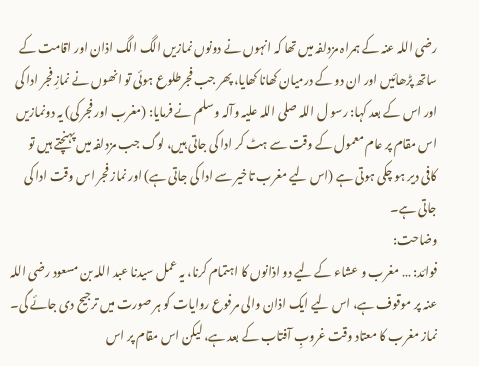رضی اللہ عنہ کے ہمراہ مزدلفہ میں تھا کہ انہوں نے دونوں نمازیں الگ الگ اذان اور اقامت کے ساتھ پڑھائیں اور ان دو کے درمیان کھانا کھایا، پھر جب فجرطلوع ہوئی تو انھوں نے نمازِ فجر ادا کی اور اس کے بعد کہا: رسو ل اللہ صلی اللہ علیہ وآلہ وسلم نے فرمایا: (مغرب اور فجر کی) یہ دونمازیں اس مقام پر عام معمول کے وقت سے ہٹ کر ادا کی جاتی ہیں، لوگ جب مزدلفہ میں پہنچتے ہیں تو کافی دیر ہو چکی ہوتی ہے (اس لیے مغرب تاخیر سے ادا کی جاتی ہے) اور نماز فجر اس وقت ادا کی جاتی ہے۔
وضاحت:
فوائد: … مغرب و عشاء کے لیے دو اذانوں کا اہتمام کرنا، یہ عمل سیدنا عبد اللہ بن مسعود رضی اللہ عنہ پر موقوف ہے، اس لیے ایک اذان والی مرفوع روایات کو ہر صورت میں ترجیح دی جائے گی۔ نماز مغرب کا معتاد وقت غروبِ آفتاب کے بعد ہے، لیکن اس مقام پر اس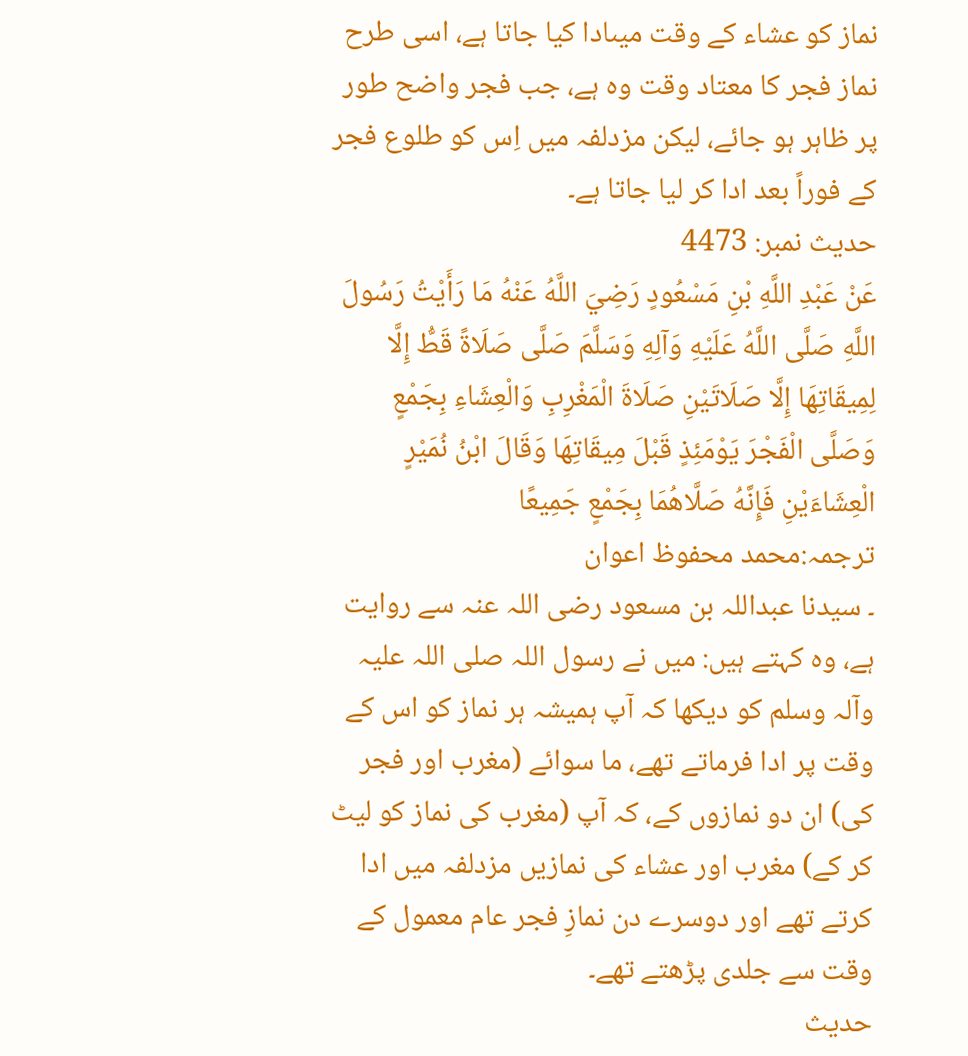نماز کو عشاء کے وقت میںادا کیا جاتا ہے، اسی طرح نماز فجر کا معتاد وقت وہ ہے، جب فجر واضح طور پر ظاہر ہو جائے، لیکن مزدلفہ میں اِس کو طلوع فجر کے فوراً بعد ادا کر لیا جاتا ہے۔
حدیث نمبر: 4473
عَنْ عَبْدِ اللَّهِ بْنِ مَسْعُودٍ رَضِيَ اللَّهُ عَنْهُ مَا رَأَيْتُ رَسُولَ اللَّهِ صَلَّى اللَّهُ عَلَيْهِ وَآلِهِ وَسَلَّمَ صَلَّى صَلَاةً قَطُّ إِلَّا لِمِيقَاتِهَا إِلَّا صَلَاتَيْنِ صَلَاةَ الْمَغْرِبِ وَالْعِشَاءِ بِجَمْعٍ وَصَلَّى الْفَجْرَ يَوْمَئِذٍ قَبْلَ مِيقَاتِهَا وَقَالَ ابْنُ نُمَيْرٍ الْعِشَاءَيْنِ فَإِنَّهُ صَلَّاهُمَا بِجَمْعٍ جَمِيعًا
ترجمہ:محمد محفوظ اعوان
۔ سیدنا عبداللہ بن مسعود رضی اللہ عنہ سے روایت ہے، وہ کہتے ہیں: میں نے رسول اللہ صلی اللہ علیہ وآلہ وسلم کو دیکھا کہ آپ ہمیشہ ہر نماز کو اس کے وقت پر ادا فرماتے تھے، ما سوائے (مغرب اور فجر کی) ان دو نمازوں کے، کہ آپ (مغرب کی نماز کو لیٹ کر کے) مغرب اور عشاء کی نمازیں مزدلفہ میں ادا کرتے تھے اور دوسرے دن نمازِ فجر عام معمول کے وقت سے جلدی پڑھتے تھے۔
حدیث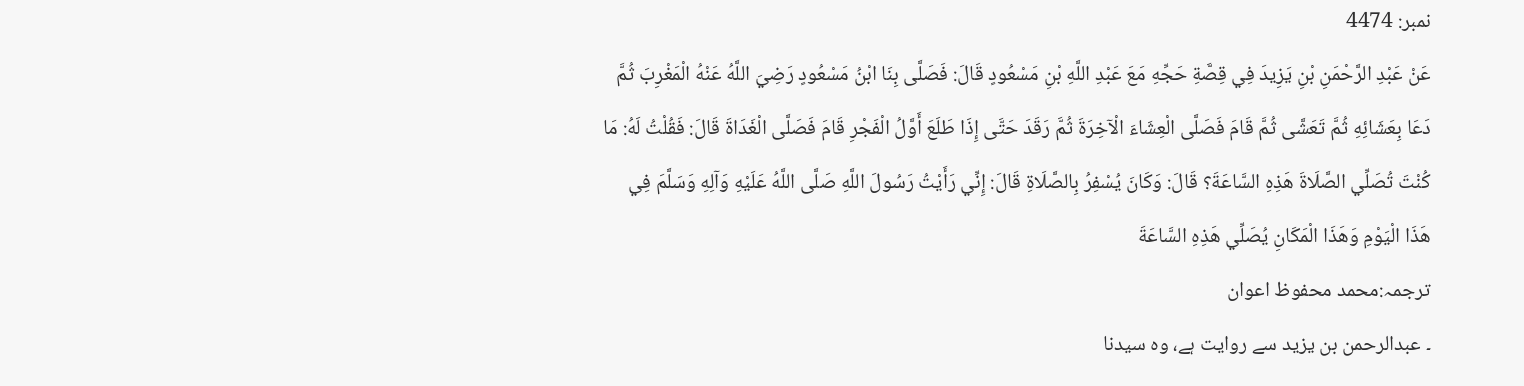نمبر: 4474
عَنْ عَبْدِ الرَّحْمَنِ بْنِ يَزِيدَ فِي قِصَّةِ حَجِّهِ مَعَ عَبْدِ اللَّهِ بْنِ مَسْعُودٍ قَالَ: فَصَلَّى بِنَا ابْنُ مَسْعُودٍ رَضِيَ اللَّهُ عَنْهُ الْمَغْرِبَ ثُمَّ دَعَا بِعَشَائِهِ ثُمَّ تَعَشَّى ثُمَّ قَامَ فَصَلَّى الْعِشَاءَ الْآخِرَةَ ثُمَّ رَقَدَ حَتَّى إِذَا طَلَعَ أَوَّلُ الْفَجْرِ قَامَ فَصَلَّى الْغَدَاةَ قَالَ: فَقُلْتُ لَهُ: مَا كُنْتَ تُصَلِّي الصَّلَاةَ هَذِهِ السَّاعَةَ؟ قَالَ: وَكَانَ يُسْفِرُ بِالصَّلَاةِ قَالَ: إِنِّي رَأَيْتُ رَسُولَ اللَّهِ صَلَّى اللَّهُ عَلَيْهِ وَآلِهِ وَسَلَّمَ فِي هَذَا الْيَوْمِ وَهَذَا الْمَكَانِ يُصَلِّي هَذِهِ السَّاعَةَ
ترجمہ:محمد محفوظ اعوان
۔ عبدالرحمن بن یزید سے روایت ہے، وہ سیدنا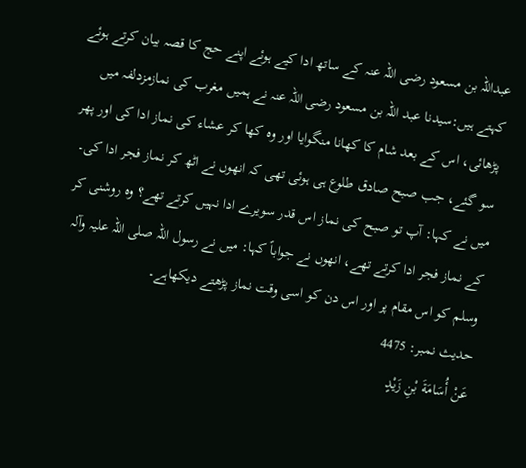عبداللہ بن مسعود رضی اللہ عنہ کے ساتھ ادا کیے ہوئے اپنے حج کا قصہ بیان کرتے ہوئے کہتے ہیں:سیدنا عبد اللہ بن مسعود رضی اللہ عنہ نے ہمیں مغرب کی نمازمزدلفہ میں پڑھائی، اس کے بعد شام کا کھانا منگوایا اور وہ کھا کر عشاء کی نماز ادا کی اور پھر سو گئے، جب صبح صادق طلوع ہی ہوئی تھی کہ انھوں نے اٹھ کر نماز فجر ادا کی۔ میں نے کہا: آپ تو صبح کی نماز اس قدر سویرے ادا نہیں کرتے تھے؟ وہ روشنی کر کے نماز فجر ادا کرتے تھے، انھوں نے جواباً کہا: میں نے رسول اللہ صلی اللہ علیہ وآلہ وسلم کو اس مقام پر اور اس دن کو اسی وقت نماز پڑھتے دیکھاہے۔
حدیث نمبر: 4475
عَنْ أُسَامَةَ بْنِ زَيْدٍ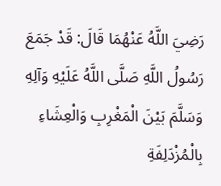رَضِيَ اللَّهُ عَنْهُمَا قَالَ: قَدْ جَمَعَ رَسُولُ اللَّهِ صَلَّى اللَّهُ عَلَيْهِ وَآلِهِ وَسَلَّمَ بَيْنَ الْمَغْرِبِ وَالْعِشَاءِ بِالْمُزْدَلِفَةِ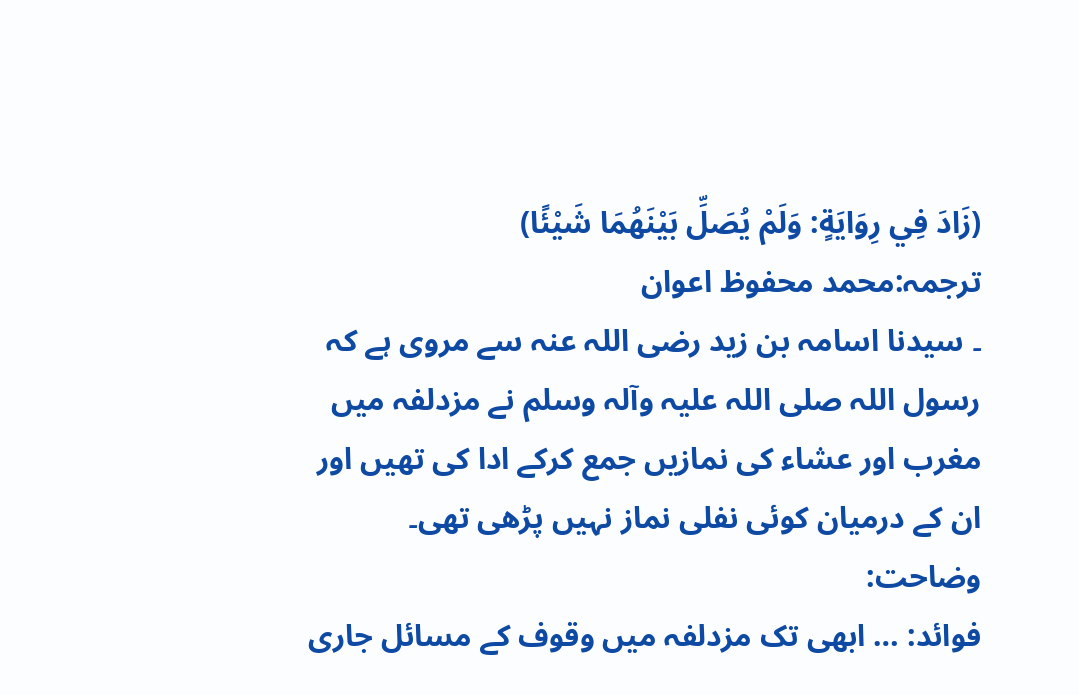(زَادَ فِي رِوَايَةٍ: وَلَمْ يُصَلِّ بَيْنَهُمَا شَيْئًا)
ترجمہ:محمد محفوظ اعوان
۔ سیدنا اسامہ بن زید رضی اللہ عنہ سے مروی ہے کہ رسول اللہ صلی اللہ علیہ وآلہ وسلم نے مزدلفہ میں مغرب اور عشاء کی نمازیں جمع کرکے ادا کی تھیں اور ان کے درمیان کوئی نفلی نماز نہیں پڑھی تھی۔
وضاحت:
فوائد: … ابھی تک مزدلفہ میں وقوف کے مسائل جاری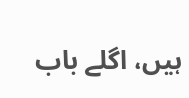ہیں، اگلے باب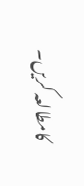کامطالعہ کریں۔